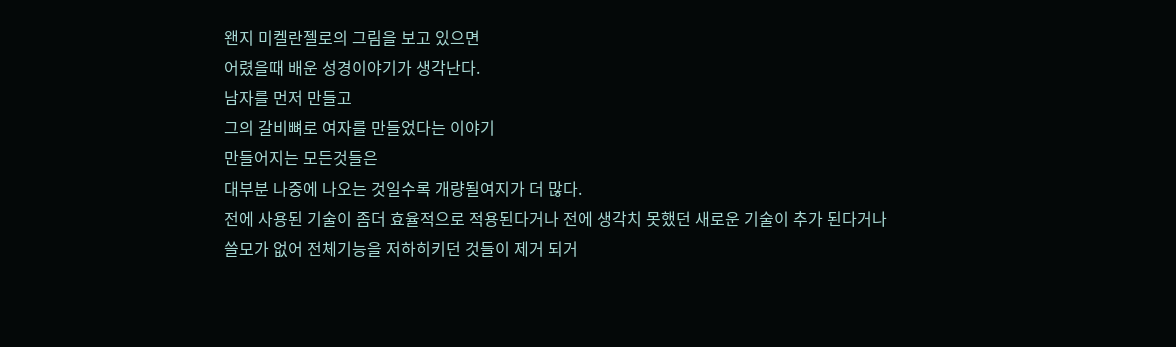왠지 미켈란젤로의 그림을 보고 있으면
어렸을때 배운 성경이야기가 생각난다.
남자를 먼저 만들고
그의 갈비뼈로 여자를 만들었다는 이야기
만들어지는 모든것들은
대부분 나중에 나오는 것일수록 개량될여지가 더 많다.
전에 사용된 기술이 좀더 효율적으로 적용된다거나 전에 생각치 못했던 새로운 기술이 추가 된다거나
쓸모가 없어 전체기능을 저하히키던 것들이 제거 되거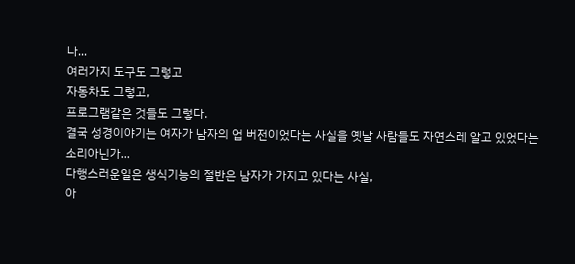나...
여러가지 도구도 그렇고
자동차도 그렇고,
프로그램같은 것들도 그렇다.
결국 성경이야기는 여자가 남자의 업 버전이었다는 사실을 옛날 사람들도 자연스레 알고 있었다는 소리아닌가...
다행스러운일은 생식기능의 절반은 남자가 가지고 있다는 사실,
아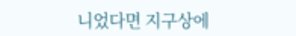니었다면 지구상에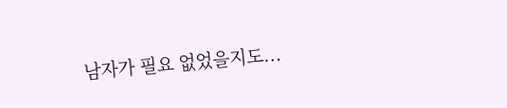남자가 필요 없었을지도...